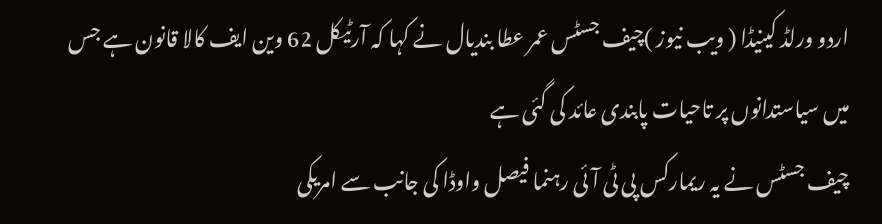اردو ورلڈ کینیڈا ( ویب نیوز )چیف جسٹس عمر عطا بندیال نے کہا کہ آرٹیکل 62 وین ایف کالا قانون ہے جس میں سیاستدانوں پر تاحیات پابندی عائد کی گئی ہے
چیف جسٹس نے یہ ریمارکس پی ٹی آئی رہنما فیصل واوڈا کی جانب سے امریکی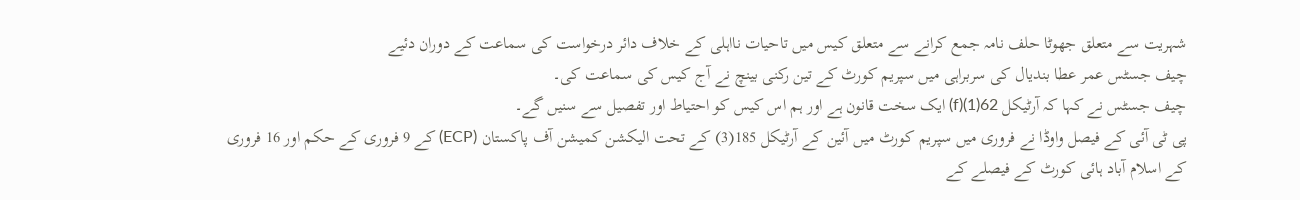شہریت سے متعلق جھوٹا حلف نامہ جمع کرانے سے متعلق کیس میں تاحیات نااہلی کے خلاف دائر درخواست کی سماعت کے دوران دئیے
چیف جسٹس عمر عطا بندیال کی سربراہی میں سپریم کورٹ کے تین رکنی بینچ نے آج کیس کی سماعت کی۔
چیف جسٹس نے کہا کہ آرٹیکل 62(1)(f) ایک سخت قانون ہے اور ہم اس کیس کو احتیاط اور تفصیل سے سنیں گے۔
پی ٹی آئی کے فیصل واوڈا نے فروری میں سپریم کورٹ میں آئین کے آرٹیکل 185(3) کے تحت الیکشن کمیشن آف پاکستان (ECP) کے 9 فروری کے حکم اور 16 فروری کے اسلام آباد ہائی کورٹ کے فیصلے کے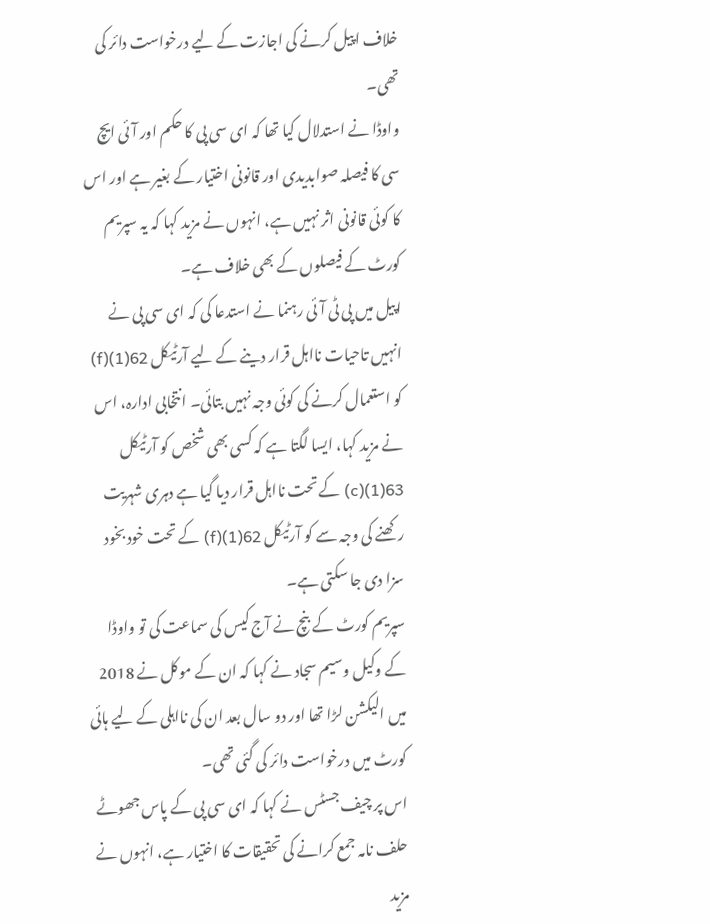خلاف اپیل کرنے کی اجازت کے لیے درخواست دائر کی تھی۔
واوڈا نے استدلال کیا تھا کہ ای سی پی کا حکم اور آئی ایچ سی کا فیصلہ صوابدیدی اور قانونی اختیار کے بغیر ہے اور اس کا کوئی قانونی اثر نہیں ہے، انہوں نے مزید کہا کہ یہ سپریم کورٹ کے فیصلوں کے بھی خلاف ہے۔
اپیل میں پی ٹی آئی رہنما نے استدعا کی کہ ای سی پی نے انہیں تاحیات نااہل قرار دینے کے لیے آرٹیکل 62(1)(f) کو استعمال کرنے کی کوئی وجہ نہیں بتائی۔ انتخابی ادارہ، اس نے مزید کہا، ایسا لگتا ہے کہ کسی بھی شخص کو آرٹیکل 63(1)(c) کے تحت نااہل قرار دیا گیا ہے دہری شہریت رکھنے کی وجہ سے کو آرٹیکل 62(1)(f) کے تحت خود بخود سزا دی جا سکتی ہے۔
سپریم کورٹ کے بنچ نے آج کیس کی سماعت کی تو واوڈا کے وکیل وسیم سجاد نے کہا کہ ان کے موکل نے 2018 میں الیکشن لڑا تھا اور دو سال بعد ان کی نااہلی کے لیے ہائی کورٹ میں درخواست دائر کی گئی تھی۔
اس پر چیف جسٹس نے کہا کہ ای سی پی کے پاس جھوٹے حلف نامہ جمع کرانے کی تحقیقات کا اختیار ہے، انہوں نے مزید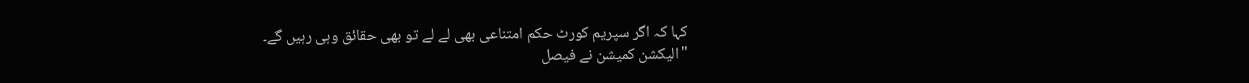کہا کہ اگر سپریم کورٹ حکم امتناعی بھی لے لے تو بھی حقائق وہی رہیں گے۔
"الیکشن کمیشن نے فیصل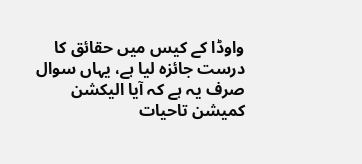واوڈا کے کیس میں حقائق کا درست جائزہ لیا ہے، یہاں سوال صرف یہ ہے کہ آیا الیکشن کمیشن تاحیات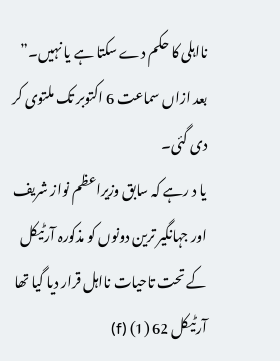نااہلی کا حکم دے سکتا ہے یا نہیں۔”
بعد ازاں سماعت 6 اکتوبر تک ملتوی کر دی گئی۔
یا د رہے کہ سابق وزیراعظم نواز شریف اور جہانگیر ترین دونوں کو مذکورہ آرٹیکل کے تحت تاحیات نااہل قرار دیا گیا تھا
آرٹیکل 62 (1) (f)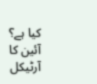کیا ہے؟
آئین کا آرٹیکل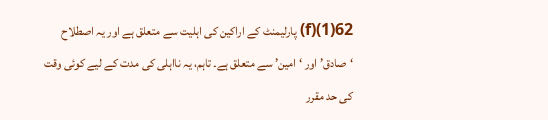62(1)(f) پارلیمنٹ کے اراکین کی اہلیت سے متعلق ہے اور یہ اصطلاح ‘صادق’ اور ‘امین’ سے متعلق ہے۔ تاہم، یہ نااہلی کی مدت کے لیے کوئی وقت کی حد مقرر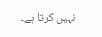نہیں کرتا ہے۔